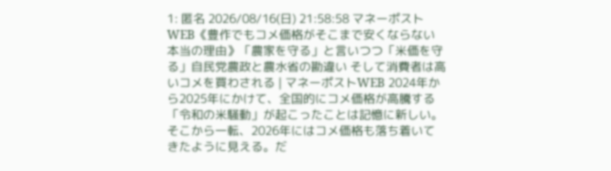1: 匿名 2026/08/16(日) 21:58:58 マネーポストWEB《豊作でもコメ価格がそこまで安くならない本当の理由》「農家を守る」と言いつつ「米価を守る」自民党農政と農水省の勘違い そして消費者は高いコメを買わされる | マネーポストWEB 2024年から2025年にかけて、全国的にコメ価格が高騰する「令和の米騒動」が起こったことは記憶に新しい。そこから一転、2026年にはコメ価格も落ち着いてきたように見える。だ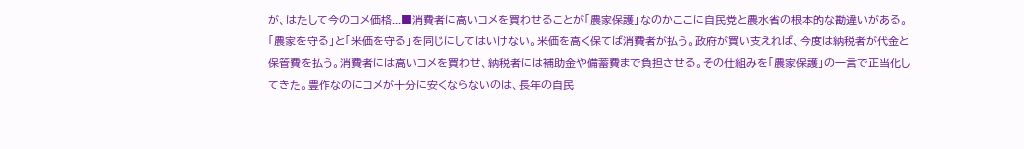が、はたして今のコメ価格...■消費者に高いコメを買わせることが「農家保護」なのかここに自民党と農水省の根本的な勘違いがある。「農家を守る」と「米価を守る」を同じにしてはいけない。米価を高く保てば消費者が払う。政府が買い支えれば、今度は納税者が代金と保管費を払う。消費者には高いコメを買わせ、納税者には補助金や備蓄費まで負担させる。その仕組みを「農家保護」の一言で正当化してきた。豊作なのにコメが十分に安くならないのは、長年の自民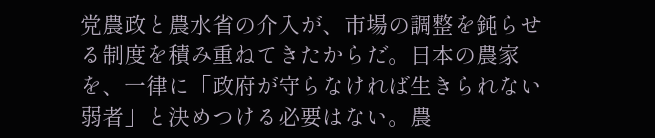党農政と農水省の介入が、市場の調整を鈍らせる制度を積み重ねてきたからだ。日本の農家を、一律に「政府が守らなければ生きられない弱者」と決めつける必要はない。農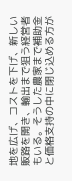地を広げ、コストを下げ、新しい販路を開き、輸出まで狙う経営者もいる。そうした農家まで補助金と価格支持の中に閉じ込める方が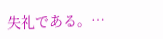失礼である。…